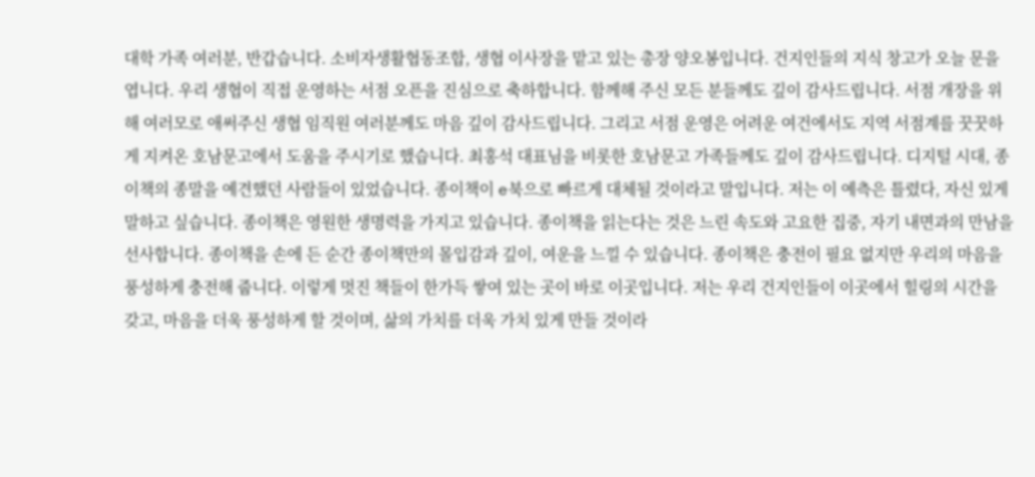대학 가족 여러분, 반갑습니다. 소비자생활협동조합, 생협 이사장을 맡고 있는 총장 양오봉입니다. 건지인들의 지식 창고가 오늘 문을 엽니다. 우리 생협이 직접 운영하는 서점 오픈을 진심으로 축하합니다. 함께해 주신 모든 분들께도 깊이 감사드립니다. 서점 개장을 위해 여러모로 애써주신 생협 임직원 여러분께도 마음 깊이 감사드립니다. 그리고 서점 운영은 어려운 여건에서도 지역 서점계를 꿋꿋하게 지켜온 호남문고에서 도움을 주시기로 했습니다. 최홍석 대표님을 비롯한 호남문고 가족들께도 깊이 감사드립니다. 디지털 시대, 종이책의 종말을 예견했던 사람들이 있었습니다. 종이책이 e북으로 빠르게 대체될 것이라고 말입니다. 저는 이 예측은 틀렸다, 자신 있게 말하고 싶습니다. 종이책은 영원한 생명력을 가지고 있습니다. 종이책을 읽는다는 것은 느린 속도와 고요한 집중, 자기 내면과의 만남을 선사합니다. 종이책을 손에 든 순간 종이책만의 몰입감과 깊이, 여운을 느낄 수 있습니다. 종이책은 충전이 필요 없지만 우리의 마음을 풍성하게 충전해 줍니다. 이렇게 멋진 책들이 한가득 쌓여 있는 곳이 바로 이곳입니다. 저는 우리 건지인들이 이곳에서 힐링의 시간을 갖고, 마음을 더욱 풍성하게 할 것이며, 삶의 가치를 더욱 가치 있게 만들 것이라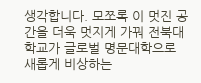생각합니다. 모쪼록 이 멋진 공간을 더욱 멋지게 가꿔 전북대학교가 글로벌 명문대학으로 새롭게 비상하는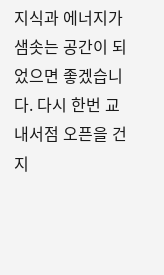지식과 에너지가 샘솟는 공간이 되었으면 좋겠습니다. 다시 한번 교내서점 오픈을 건지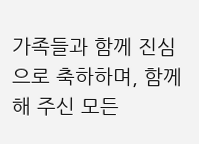가족들과 함께 진심으로 축하하며, 함께해 주신 모든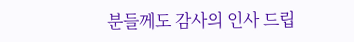분들께도 감사의 인사 드립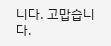니다. 고맙습니다.